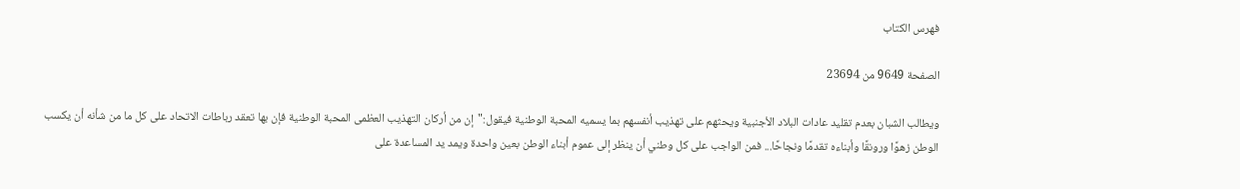فهرس الكتاب

الصفحة 9649 من 23694

ويطالب الشبان بعدم تقليد عادات البلاد الأجنبية ويحثهم على تهذيب أنفسهم بما يسميه المحبة الوطنية فيقول:"إن من أركان التهذيب العظمى المحبة الوطنية فإن بها تعقد رباطات الاتحاد على كل ما من شأنه أن يكسب الوطن زهوًا ورونقًا وأبناءه تقدمًا ونجاحًا... فمن الواجب على كل وطني أن ينظر إلى عموم أبناء الوطن بعين واحدة ويمد يد المساعدة على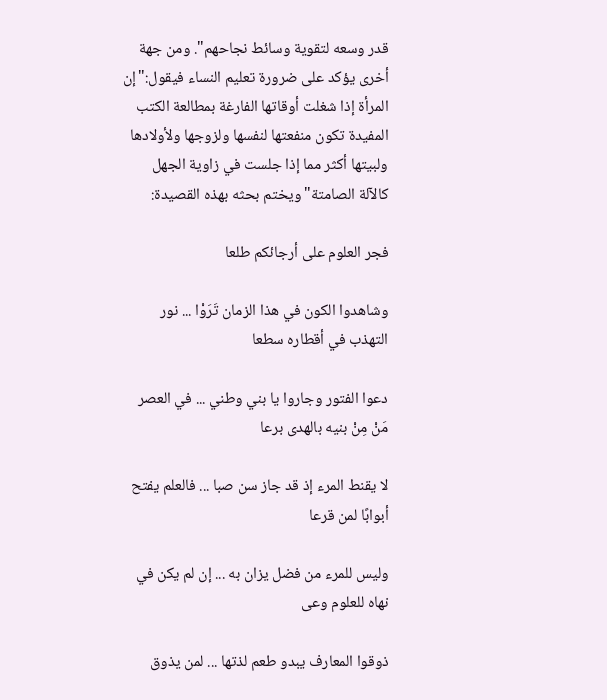قدر وسعه لتقوية وسائط نجاحهم". ومن جهة أخرى يؤكد على ضرورة تعليم النساء فيقول:"إن المرأة إذا شغلت أوقاتها الفارغة بمطالعة الكتب المفيدة تكون منفعتها لنفسها ولزوجها ولأولادها ولبيتها أكثر مما إذا جلست في زاوية الجهل كالآلة الصامتة"ويختم بحثه بهذه القصيدة:

فجر العلوم على أرجائكم طلعا

وشاهدوا الكون في هذا الزمان تَرَوْا ... نور التهذب في أقطاره سطعا

دعوا الفتور وجاروا يا بني وطني ... في العصر مَنْ مِنْ بنيه بالهدى برعا

لا يقنط المرء إذ قد جاز سن صبا ... فالعلم يفتح أبوابًا لمن قرعا

وليس للمرء من فضل يزان به ... إن لم يكن في نهاه للعلوم وعى

ذوقوا المعارف يبدو طعم لذتها ... لمن يذوق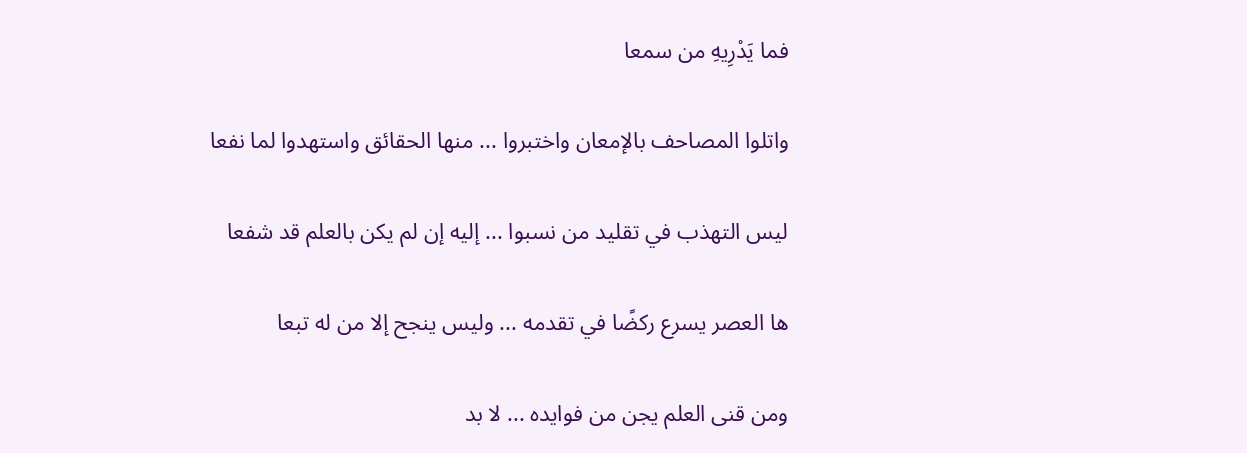فما يَدْرِيهِ من سمعا

واتلوا المصاحف بالإمعان واختبروا ... منها الحقائق واستهدوا لما نفعا

ليس التهذب في تقليد من نسبوا ... إليه إن لم يكن بالعلم قد شفعا

ها العصر يسرع ركضًا في تقدمه ... وليس ينجح إلا من له تبعا

ومن قنى العلم يجن من فوايده ... لا بد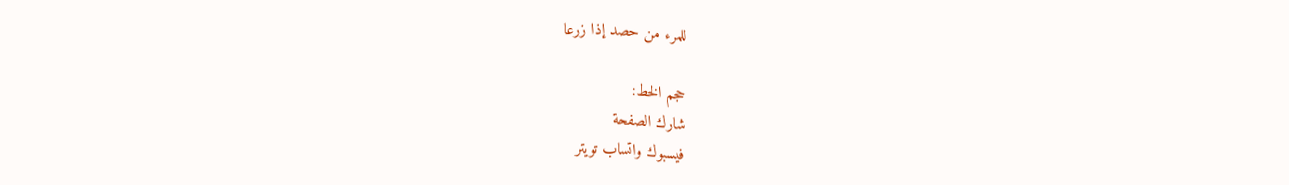للمرء من حصد إذا زرعا

حجم الخط:
شارك الصفحة
فيسبوك واتساب تويتر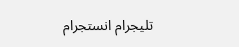تليجرام انستجرام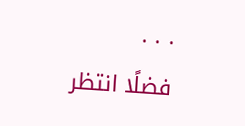. . .
فضلًا انتظر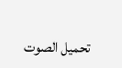تحميل الصوت